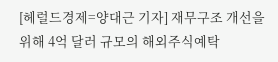[헤럴드경제=양대근 기자] 재무구조 개선을 위해 4억 달러 규모의 해외주식예탁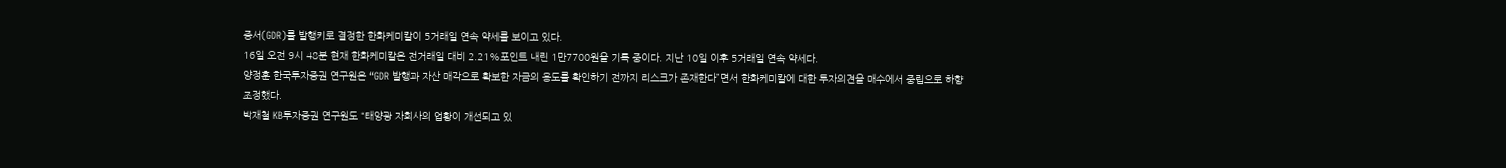증서(GDR)를 발행키로 결정한 한화케미칼이 5거래일 연속 약세를 보이고 있다.
16일 오전 9시 48분 현재 한화케미칼은 전거래일 대비 2.21%포인트 내린 1만7700원을 기록 중이다. 지난 10일 이후 5거래일 연속 약세다.
양정훈 한국투자증권 연구원은 “GDR 발행과 자산 매각으로 확보한 자금의 용도를 확인하기 전까지 리스크가 존재한다”면서 한화케미칼에 대한 투자의견을 매수에서 중립으로 하향 조정했다.
박재철 KB투자증권 연구원도 “태양광 자회사의 업황이 개선되고 있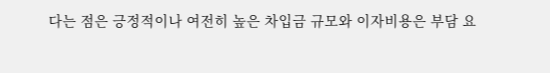다는 점은 긍정적이나 여전히 높은 차입금 규모와 이자비용은 부담 요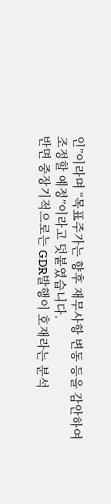인”이라며 “목표주가는 향후 재무사항 변동 등을 감안하여 조정할 예정”이라고 덧붙였습니다.
반면 중장기적으로는 GDR발행이 호재라는 분석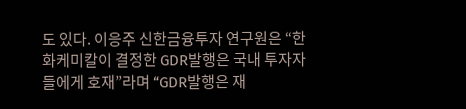도 있다. 이응주 신한금융투자 연구원은 “한화케미칼이 결정한 GDR발행은 국내 투자자들에게 호재”라며 “GDR발행은 재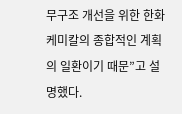무구조 개선을 위한 한화케미칼의 종합적인 계획의 일환이기 때문”고 설명했다.